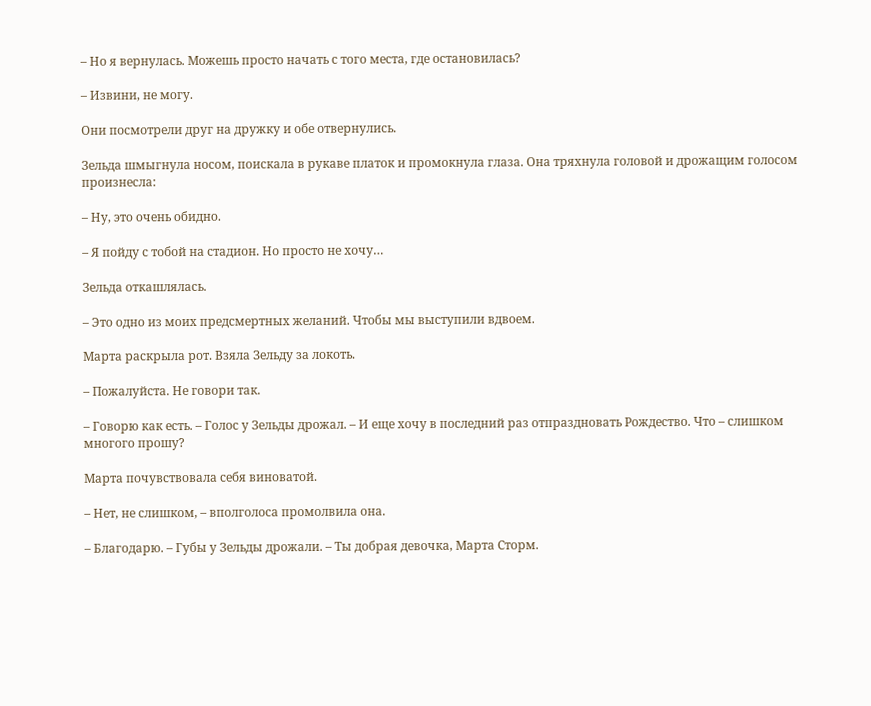– Но я вернулась. Можешь просто начать с того места, где остановилась?

– Извини, не могу.

Они посмотрели друг на дружку и обе отвернулись.

Зельда шмыгнула носом, поискала в рукаве платок и промокнула глаза. Она тряхнула головой и дрожащим голосом произнесла:

– Ну, это очень обидно.

– Я пойду с тобой на стадион. Но просто не хочу…

Зельда откашлялась.

– Это одно из моих предсмертных желаний. Чтобы мы выступили вдвоем.

Марта раскрыла рот. Взяла Зельду за локоть.

– Пожалуйста. Не говори так.

– Говорю как есть. – Голос у Зельды дрожал. – И еще хочу в последний раз отпраздновать Рождество. Что – слишком многого прошу?

Марта почувствовала себя виноватой.

– Нет, не слишком, – вполголоса промолвила она.

– Благодарю. – Губы у Зельды дрожали. – Ты добрая девочка, Марта Сторм.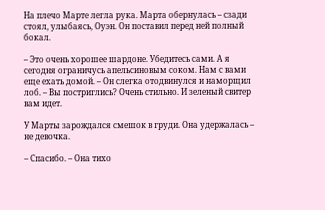На плечо Марте легла рука. Марта обернулась – сзади стоял, улыбаясь, Оуэн. Он поставил перед ней полный бокал.

– Это очень хорошее шардоне. Убедитесь сами. А я сегодня ограничусь апельсиновым соком. Нам с вами еще ехать домой. – Он слегка отодвинулся и наморщил лоб. – Вы постриглись? Очень стильно. И зеленый свитер вам идет.

У Марты зарождался смешок в груди. Она удержалась – не девочка.

– Спасибо. – Она тихо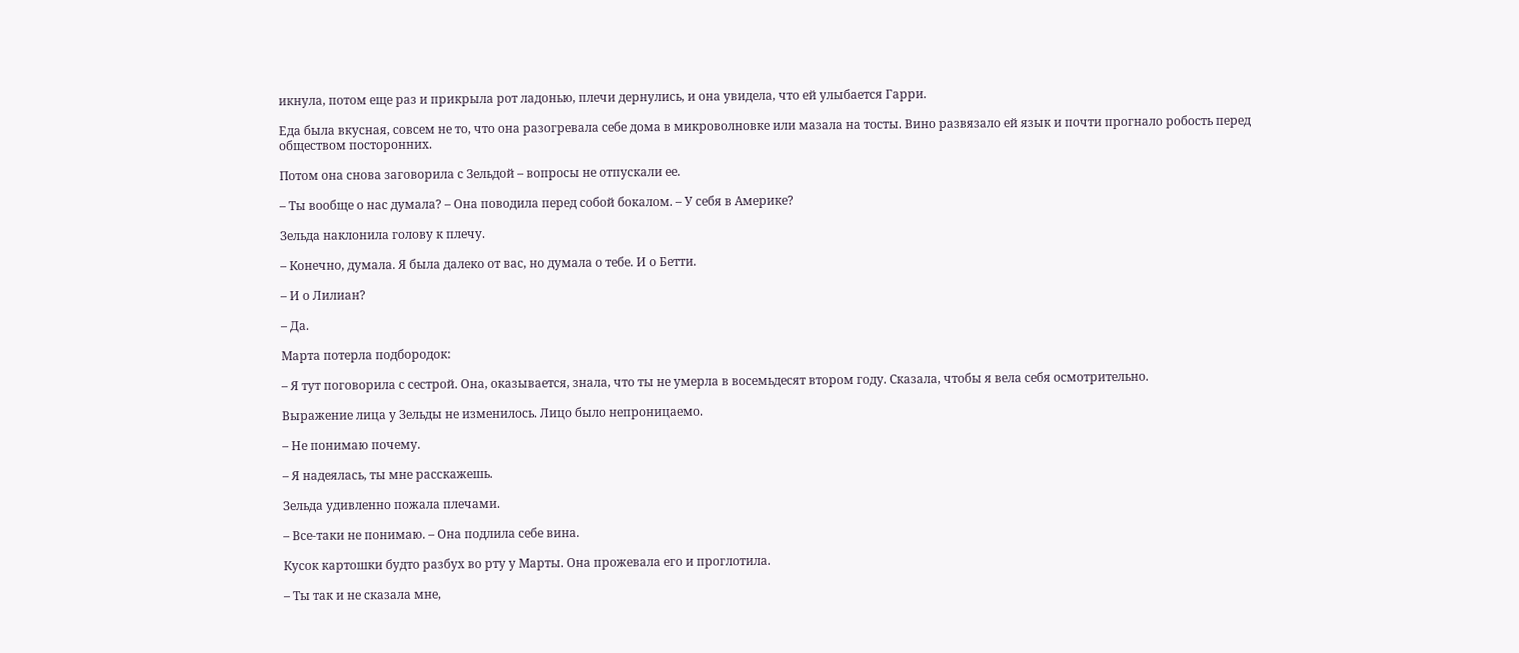икнула, потом еще раз и прикрыла рот ладонью, плечи дернулись, и она увидела, что ей улыбается Гарри.

Еда была вкусная, совсем не то, что она разогревала себе дома в микроволновке или мазала на тосты. Вино развязало ей язык и почти прогнало робость перед обществом посторонних.

Потом она снова заговорила с Зельдой – вопросы не отпускали ее.

– Ты вообще о нас думала? – Она поводила перед собой бокалом. – У себя в Америке?

Зельда наклонила голову к плечу.

– Конечно, думала. Я была далеко от вас, но думала о тебе. И о Бетти.

– И о Лилиан?

– Да.

Марта потерла подбородок:

– Я тут поговорила с сестрой. Она, оказывается, знала, что ты не умерла в восемьдесят втором году. Сказала, чтобы я вела себя осмотрительно.

Выражение лица у Зельды не изменилось. Лицо было непроницаемо.

– Не понимаю почему.

– Я надеялась, ты мне расскажешь.

Зельда удивленно пожала плечами.

– Все-таки не понимаю. – Она подлила себе вина.

Кусок картошки будто разбух во рту у Марты. Она прожевала его и проглотила.

– Ты так и не сказала мне,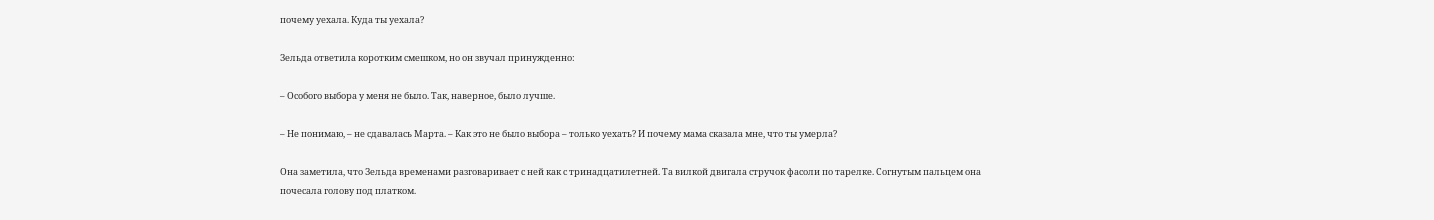почему уехала. Куда ты уехала?

Зельда ответила коротким смешком, но он звучал принужденно:

– Особого выбора у меня не было. Так, наверное, было лучше.

– Не понимаю, – не сдавалась Марта. – Как это не было выбора – только уехать? И почему мама сказала мне, что ты умерла?

Она заметила, что Зельда временами разговаривает с ней как с тринадцатилетней. Та вилкой двигала стручок фасоли по тарелке. Согнутым пальцем она почесала голову под платком.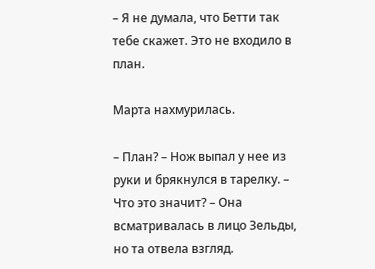– Я не думала, что Бетти так тебе скажет. Это не входило в план.

Марта нахмурилась.

– План? – Нож выпал у нее из руки и брякнулся в тарелку. – Что это значит? – Она всматривалась в лицо Зельды, но та отвела взгляд.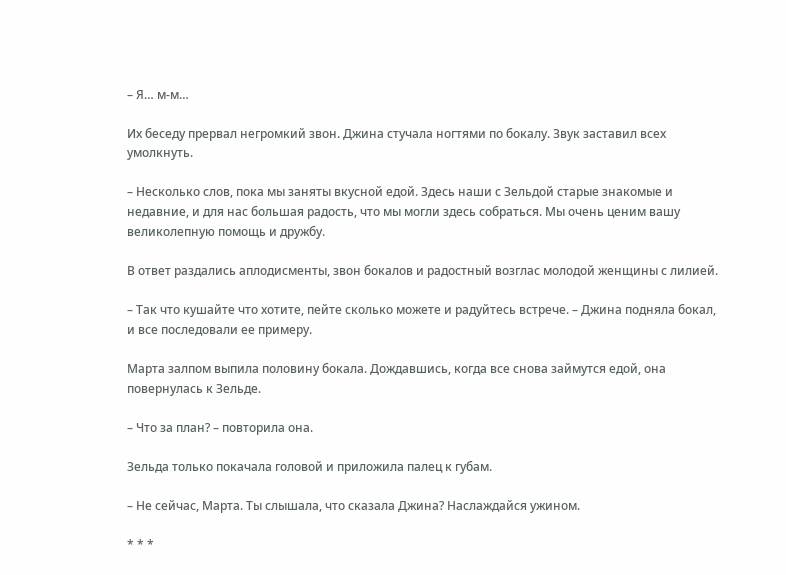– Я… м-м…

Их беседу прервал негромкий звон. Джина стучала ногтями по бокалу. Звук заставил всех умолкнуть.

– Несколько слов, пока мы заняты вкусной едой. Здесь наши с Зельдой старые знакомые и недавние, и для нас большая радость, что мы могли здесь собраться. Мы очень ценим вашу великолепную помощь и дружбу.

В ответ раздались аплодисменты, звон бокалов и радостный возглас молодой женщины с лилией.

– Так что кушайте что хотите, пейте сколько можете и радуйтесь встрече. – Джина подняла бокал, и все последовали ее примеру.

Марта залпом выпила половину бокала. Дождавшись, когда все снова займутся едой, она повернулась к Зельде.

– Что за план? – повторила она.

Зельда только покачала головой и приложила палец к губам.

– Не сейчас, Марта. Ты слышала, что сказала Джина? Наслаждайся ужином.

* * *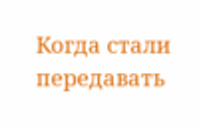Когда стали передавать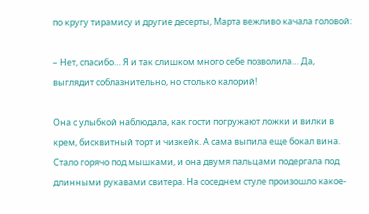по кругу тирамису и другие десерты, Марта вежливо качала головой:

– Нет, спасибо… Я и так слишком много себе позволила… Да, выглядит соблазнительно, но столько калорий!

Она с улыбкой наблюдала, как гости погружают ложки и вилки в крем, бисквитный торт и чизкейк. А сама выпила еще бокал вина. Стало горячо под мышками, и она двумя пальцами подергала под длинными рукавами свитера. На соседнем стуле произошло какое-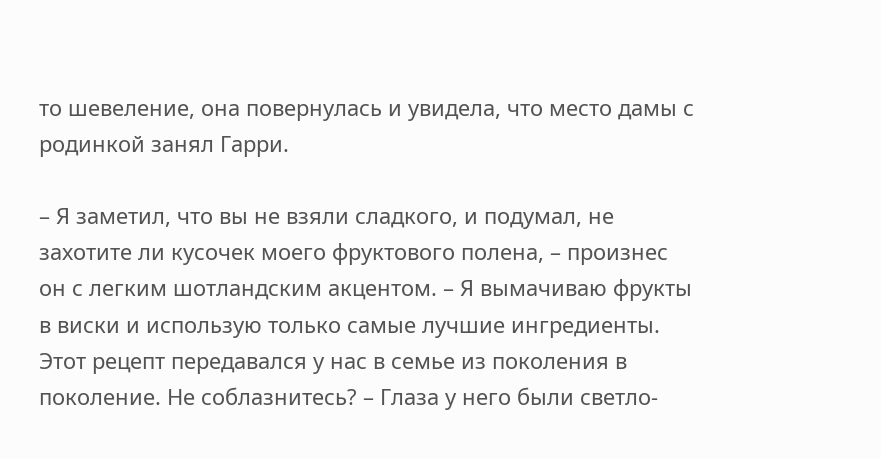то шевеление, она повернулась и увидела, что место дамы с родинкой занял Гарри.

– Я заметил, что вы не взяли сладкого, и подумал, не захотите ли кусочек моего фруктового полена, – произнес он с легким шотландским акцентом. – Я вымачиваю фрукты в виски и использую только самые лучшие ингредиенты. Этот рецепт передавался у нас в семье из поколения в поколение. Не соблазнитесь? – Глаза у него были светло-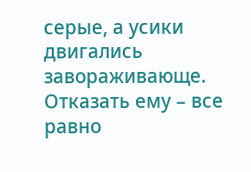серые, а усики двигались завораживающе. Отказать ему – все равно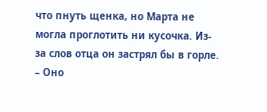что пнуть щенка, но Марта не могла проглотить ни кусочка. Из-за слов отца он застрял бы в горле. – Оно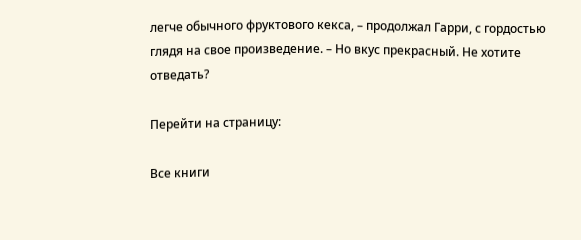легче обычного фруктового кекса, – продолжал Гарри, с гордостью глядя на свое произведение. – Но вкус прекрасный. Не хотите отведать?

Перейти на страницу:

Все книги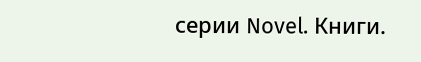серии Novel. Книги.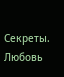Секреты. Любовь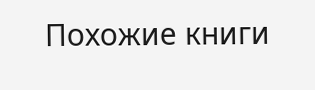Похожие книги